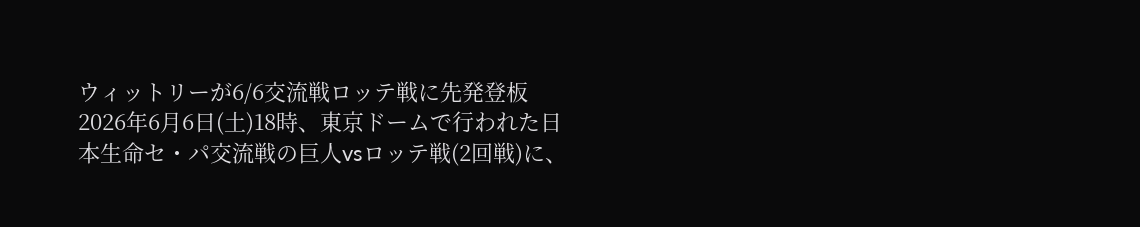ウィットリーが6/6交流戦ロッテ戦に先発登板
2026年6月6日(土)18時、東京ドームで行われた日本生命セ・パ交流戦の巨人vsロッテ戦(2回戦)に、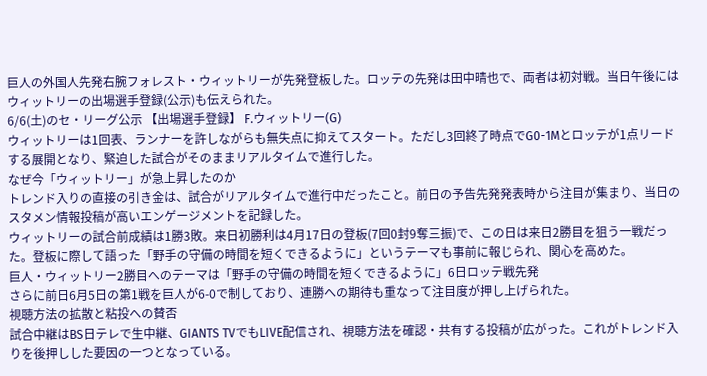巨人の外国人先発右腕フォレスト・ウィットリーが先発登板した。ロッテの先発は田中晴也で、両者は初対戦。当日午後にはウィットリーの出場選手登録(公示)も伝えられた。
6/6(土)のセ・リーグ公示 【出場選手登録】 F.ウィットリー(G)
ウィットリーは1回表、ランナーを許しながらも無失点に抑えてスタート。ただし3回終了時点でG0-1Mとロッテが1点リードする展開となり、緊迫した試合がそのままリアルタイムで進行した。
なぜ今「ウィットリー」が急上昇したのか
トレンド入りの直接の引き金は、試合がリアルタイムで進行中だったこと。前日の予告先発発表時から注目が集まり、当日のスタメン情報投稿が高いエンゲージメントを記録した。
ウィットリーの試合前成績は1勝3敗。来日初勝利は4月17日の登板(7回0封9奪三振)で、この日は来日2勝目を狙う一戦だった。登板に際して語った「野手の守備の時間を短くできるように」というテーマも事前に報じられ、関心を高めた。
巨人・ウィットリー2勝目へのテーマは「野手の守備の時間を短くできるように」6日ロッテ戦先発
さらに前日6月5日の第1戦を巨人が6-0で制しており、連勝への期待も重なって注目度が押し上げられた。
視聴方法の拡散と粘投への賛否
試合中継はBS日テレで生中継、GIANTS TVでもLIVE配信され、視聴方法を確認・共有する投稿が広がった。これがトレンド入りを後押しした要因の一つとなっている。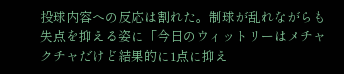投球内容への反応は割れた。制球が乱れながらも失点を抑える姿に「今日のウィットリーはメチャクチャだけど結果的に1点に抑え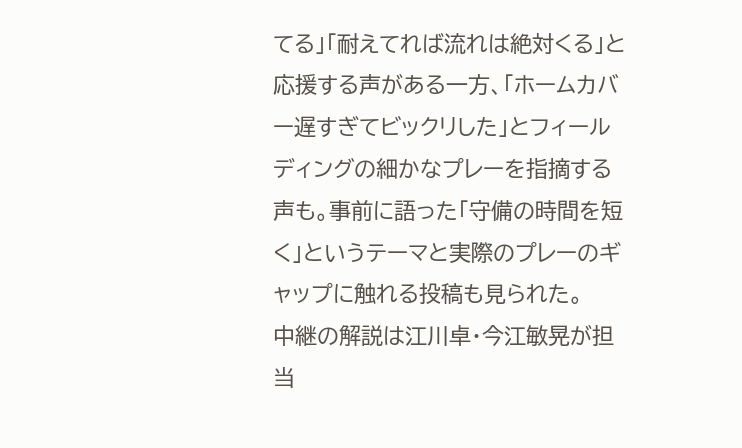てる」「耐えてれば流れは絶対くる」と応援する声がある一方、「ホームカバー遅すぎてビックリした」とフィールディングの細かなプレーを指摘する声も。事前に語った「守備の時間を短く」というテーマと実際のプレーのギャップに触れる投稿も見られた。
中継の解説は江川卓・今江敏晃が担当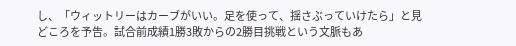し、「ウィットリーはカーブがいい。足を使って、揺さぶっていけたら」と見どころを予告。試合前成績1勝3敗からの2勝目挑戦という文脈もあ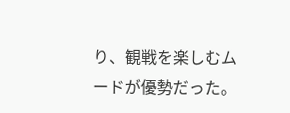り、観戦を楽しむムードが優勢だった。